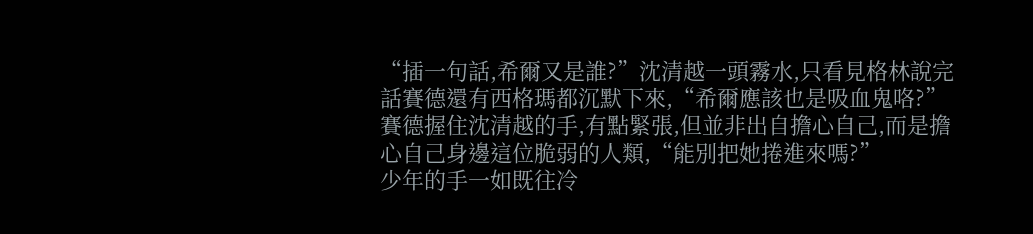“插一句話,希爾又是誰?”沈清越一頭霧水,只看見格林說完話賽德還有西格瑪都沉默下來,“希爾應該也是吸血鬼咯?”
賽德握住沈清越的手,有點緊張,但並非出自擔心自己,而是擔心自己身邊這位脆弱的人類,“能別把她捲進來嗎?”
少年的手一如既往冷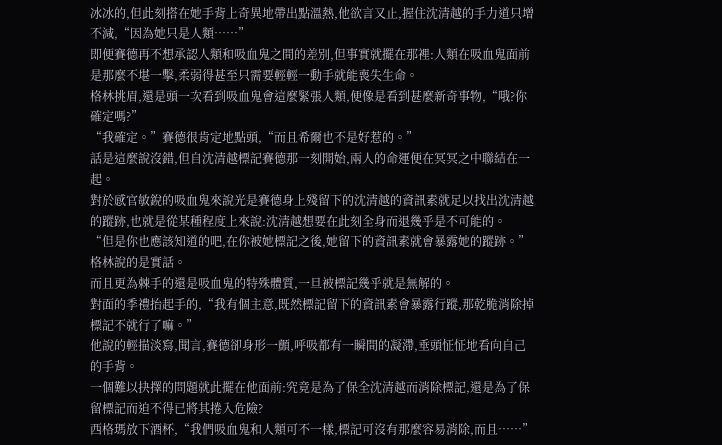冰冰的,但此刻搭在她手背上奇異地帶出點溫熱,他欲言又止,握住沈清越的手力道只增不減,“因為她只是人類……”
即便賽德再不想承認人類和吸血鬼之間的差別,但事實就擺在那裡:人類在吸血鬼面前是那麼不堪一擊,柔弱得甚至只需要輕輕一動手就能喪失生命。
格林挑眉,還是頭一次看到吸血鬼會這麼緊張人類,便像是看到甚麼新奇事物,“哦?你確定嗎?”
“我確定。”賽德很肯定地點頭,“而且希爾也不是好惹的。”
話是這麼說沒錯,但自沈清越標記賽德那一刻開始,兩人的命運便在冥冥之中聯結在一起。
對於感官敏銳的吸血鬼來說光是賽德身上殘留下的沈清越的資訊素就足以找出沈清越的蹤跡,也就是從某種程度上來說:沈清越想要在此刻全身而退幾乎是不可能的。
“但是你也應該知道的吧,在你被她標記之後,她留下的資訊素就會暴露她的蹤跡。”格林說的是實話。
而且更為棘手的還是吸血鬼的特殊體質,一旦被標記幾乎就是無解的。
對面的季禮抬起手的,“我有個主意,既然標記留下的資訊素會暴露行蹤,那乾脆消除掉標記不就行了嘛。”
他說的輕描淡寫,聞言,賽德卻身形一顫,呼吸都有一瞬間的凝滯,垂頭怔怔地看向自己的手背。
一個難以抉擇的問題就此擺在他面前:究竟是為了保全沈清越而消除標記,還是為了保留標記而迫不得已將其捲入危險?
西格瑪放下酒杯,“我們吸血鬼和人類可不一樣,標記可沒有那麼容易消除,而且……”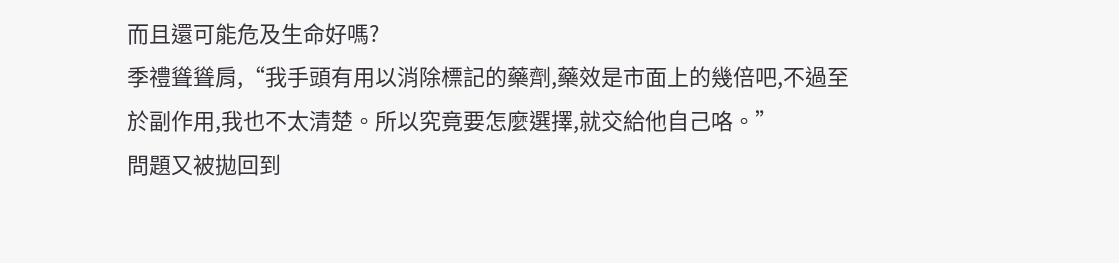而且還可能危及生命好嗎?
季禮聳聳肩,“我手頭有用以消除標記的藥劑,藥效是市面上的幾倍吧,不過至於副作用,我也不太清楚。所以究竟要怎麼選擇,就交給他自己咯。”
問題又被拋回到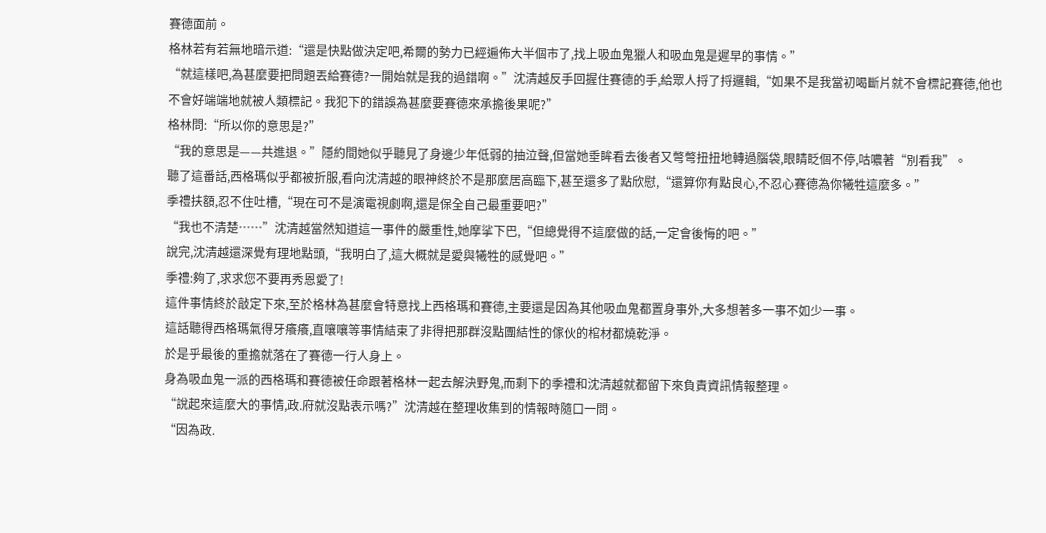賽德面前。
格林若有若無地暗示道:“還是快點做決定吧,希爾的勢力已經遍佈大半個市了,找上吸血鬼獵人和吸血鬼是遲早的事情。”
“就這樣吧,為甚麼要把問題丟給賽德?一開始就是我的過錯啊。”沈清越反手回握住賽德的手,給眾人捋了捋邏輯,“如果不是我當初喝斷片就不會標記賽德,他也不會好端端地就被人類標記。我犯下的錯誤為甚麼要賽德來承擔後果呢?”
格林問:“所以你的意思是?”
“我的意思是——共進退。”隱約間她似乎聽見了身邊少年低弱的抽泣聲,但當她垂眸看去後者又彆彆扭扭地轉過腦袋,眼睛眨個不停,咕噥著“別看我”。
聽了這番話,西格瑪似乎都被折服,看向沈清越的眼神終於不是那麼居高臨下,甚至還多了點欣慰,“還算你有點良心,不忍心賽德為你犧牲這麼多。”
季禮扶額,忍不住吐槽,“現在可不是演電視劇啊,還是保全自己最重要吧?”
“我也不清楚……”沈清越當然知道這一事件的嚴重性,她摩挲下巴,“但總覺得不這麼做的話,一定會後悔的吧。”
說完,沈清越還深覺有理地點頭,“我明白了,這大概就是愛與犧牲的感覺吧。”
季禮:夠了,求求您不要再秀恩愛了!
這件事情終於敲定下來,至於格林為甚麼會特意找上西格瑪和賽德,主要還是因為其他吸血鬼都置身事外,大多想著多一事不如少一事。
這話聽得西格瑪氣得牙癢癢,直嚷嚷等事情結束了非得把那群沒點團結性的傢伙的棺材都燒乾淨。
於是乎最後的重擔就落在了賽德一行人身上。
身為吸血鬼一派的西格瑪和賽德被任命跟著格林一起去解決野鬼,而剩下的季禮和沈清越就都留下來負責資訊情報整理。
“說起來這麼大的事情,政.府就沒點表示嗎?”沈清越在整理收集到的情報時隨口一問。
“因為政.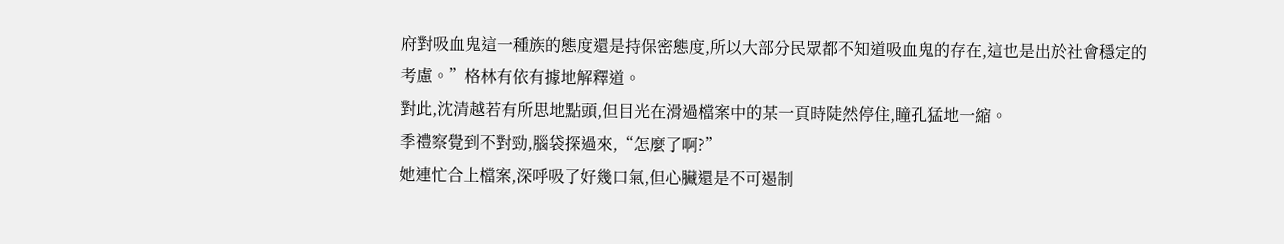府對吸血鬼這一種族的態度還是持保密態度,所以大部分民眾都不知道吸血鬼的存在,這也是出於社會穩定的考慮。”格林有依有據地解釋道。
對此,沈清越若有所思地點頭,但目光在滑過檔案中的某一頁時陡然停住,瞳孔猛地一縮。
季禮察覺到不對勁,腦袋探過來,“怎麼了啊?”
她連忙合上檔案,深呼吸了好幾口氣,但心臟還是不可遏制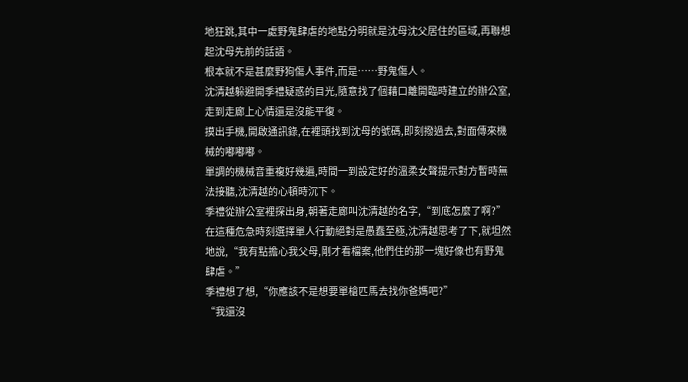地狂跳,其中一處野鬼肆虐的地點分明就是沈母沈父居住的區域,再聯想起沈母先前的話語。
根本就不是甚麼野狗傷人事件,而是……野鬼傷人。
沈清越躲避開季禮疑惑的目光,隨意找了個藉口離開臨時建立的辦公室,走到走廊上心情還是沒能平復。
摸出手機,開啟通訊錄,在裡頭找到沈母的號碼,即刻撥過去,對面傳來機械的嘟嘟嘟。
單調的機械音重複好幾遍,時間一到設定好的溫柔女聲提示對方暫時無法接聽,沈清越的心頓時沉下。
季禮從辦公室裡探出身,朝著走廊叫沈清越的名字,“到底怎麼了啊?”
在這種危急時刻選擇單人行動絕對是愚蠢至極,沈清越思考了下,就坦然地說,“我有點擔心我父母,剛才看檔案,他們住的那一塊好像也有野鬼肆虐。”
季禮想了想,“你應該不是想要單槍匹馬去找你爸媽吧?”
“我還沒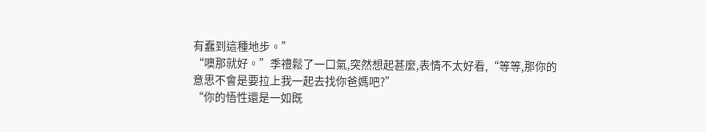有蠢到這種地步。”
“噢那就好。”季禮鬆了一口氣,突然想起甚麼,表情不太好看,“等等,那你的意思不會是要拉上我一起去找你爸媽吧?”
“你的悟性還是一如既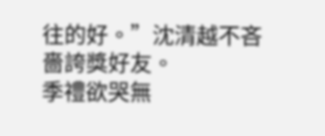往的好。”沈清越不吝嗇誇獎好友。
季禮欲哭無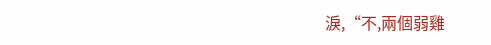淚,“不,兩個弱雞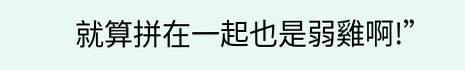就算拼在一起也是弱雞啊!”